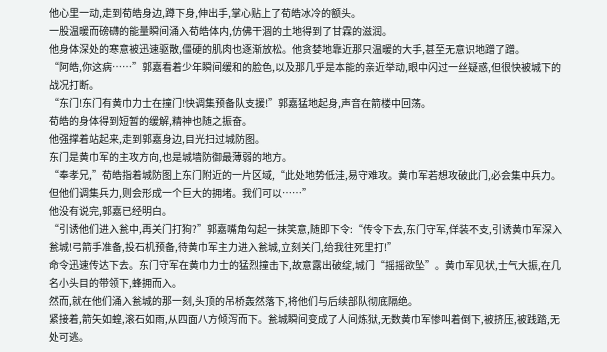他心里一动,走到荀皓身边,蹲下身,伸出手,掌心贴上了荀皓冰冷的额头。
一股温暖而磅礴的能量瞬间涌入荀皓体内,仿佛干涸的土地得到了甘霖的滋润。
他身体深处的寒意被迅速驱散,僵硬的肌肉也逐渐放松。他贪婪地靠近那只温暖的大手,甚至无意识地蹭了蹭。
“阿皓,你这病……”郭嘉看着少年瞬间缓和的脸色,以及那几乎是本能的亲近举动,眼中闪过一丝疑惑,但很快被城下的战况打断。
“东门!东门有黄巾力士在撞门!快调集预备队支援!”郭嘉猛地起身,声音在箭楼中回荡。
荀皓的身体得到短暂的缓解,精神也随之振奋。
他强撑着站起来,走到郭嘉身边,目光扫过城防图。
东门是黄巾军的主攻方向,也是城墙防御最薄弱的地方。
“奉孝兄,”荀皓指着城防图上东门附近的一片区域,“此处地势低洼,易守难攻。黄巾军若想攻破此门,必会集中兵力。但他们调集兵力,则会形成一个巨大的拥堵。我们可以……”
他没有说完,郭嘉已经明白。
“引诱他们进入瓮中,再关门打狗?”郭嘉嘴角勾起一抹笑意,随即下令:“传令下去,东门守军,佯装不支,引诱黄巾军深入瓮城!弓箭手准备,投石机预备,待黄巾军主力进入瓮城,立刻关门,给我往死里打!”
命令迅速传达下去。东门守军在黄巾力士的猛烈撞击下,故意露出破绽,城门“摇摇欲坠”。黄巾军见状,士气大振,在几名小头目的带领下,蜂拥而入。
然而,就在他们涌入瓮城的那一刻,头顶的吊桥轰然落下,将他们与后续部队彻底隔绝。
紧接着,箭矢如蝗,滚石如雨,从四面八方倾泻而下。瓮城瞬间变成了人间炼狱,无数黄巾军惨叫着倒下,被挤压,被践踏,无处可逃。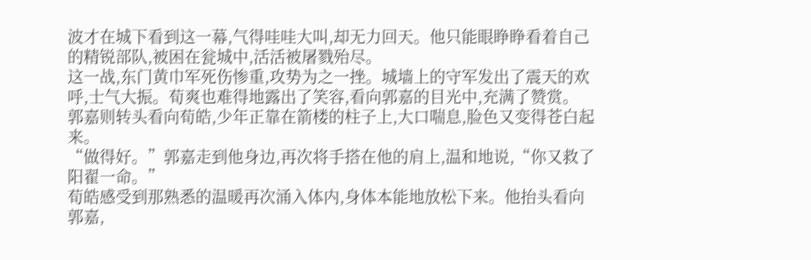波才在城下看到这一幕,气得哇哇大叫,却无力回天。他只能眼睁睁看着自己的精锐部队,被困在瓮城中,活活被屠戮殆尽。
这一战,东门黄巾军死伤惨重,攻势为之一挫。城墙上的守军发出了震天的欢呼,士气大振。荀爽也难得地露出了笑容,看向郭嘉的目光中,充满了赞赏。
郭嘉则转头看向荀皓,少年正靠在箭楼的柱子上,大口喘息,脸色又变得苍白起来。
“做得好。”郭嘉走到他身边,再次将手搭在他的肩上,温和地说,“你又救了阳翟一命。”
荀皓感受到那熟悉的温暖再次涌入体内,身体本能地放松下来。他抬头看向郭嘉,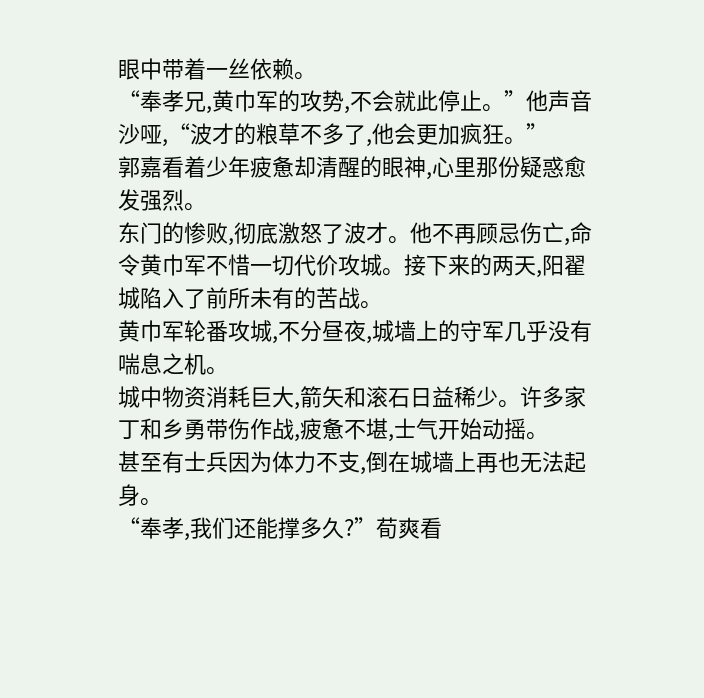眼中带着一丝依赖。
“奉孝兄,黄巾军的攻势,不会就此停止。”他声音沙哑,“波才的粮草不多了,他会更加疯狂。”
郭嘉看着少年疲惫却清醒的眼神,心里那份疑惑愈发强烈。
东门的惨败,彻底激怒了波才。他不再顾忌伤亡,命令黄巾军不惜一切代价攻城。接下来的两天,阳翟城陷入了前所未有的苦战。
黄巾军轮番攻城,不分昼夜,城墙上的守军几乎没有喘息之机。
城中物资消耗巨大,箭矢和滚石日益稀少。许多家丁和乡勇带伤作战,疲惫不堪,士气开始动摇。
甚至有士兵因为体力不支,倒在城墙上再也无法起身。
“奉孝,我们还能撑多久?”荀爽看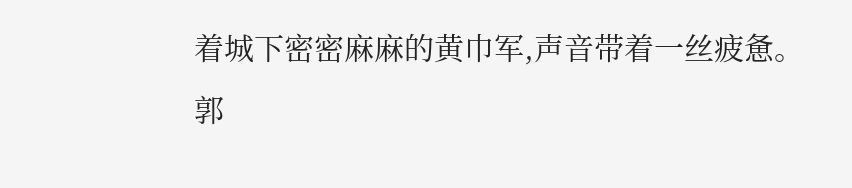着城下密密麻麻的黄巾军,声音带着一丝疲惫。
郭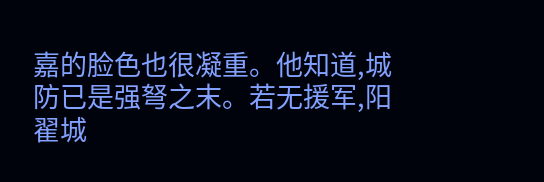嘉的脸色也很凝重。他知道,城防已是强弩之末。若无援军,阳翟城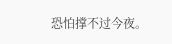恐怕撑不过今夜。